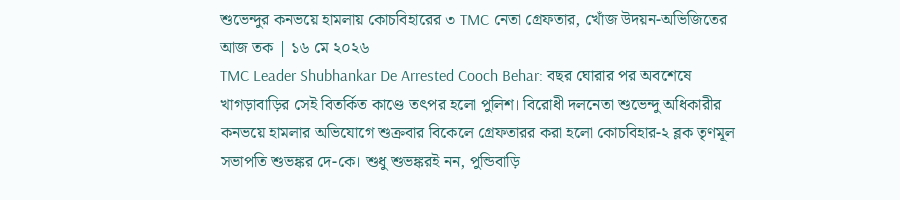শুভেন্দুর কনভয়ে হামলায় কোচবিহারের ৩ TMC নেতা গ্রেফতার, খোঁজ উদয়ন-অভিজিতের
আজ তক | ১৬ মে ২০২৬
TMC Leader Shubhankar De Arrested Cooch Behar: বছর ঘোরার পর অবশেষে খাগড়াবাড়ির সেই বিতর্কিত কাণ্ডে তৎপর হলো পুলিশ। বিরোধী দলনেতা শুভেন্দু অধিকারীর কনভয়ে হামলার অভিযোগে শুক্রবার বিকেলে গ্রেফতারর করা হলো কোচবিহার-২ ব্লক তৃণমূল সভাপতি শুভঙ্কর দে-কে। শুধু শুভঙ্করই নন, পুন্ডিবাড়ি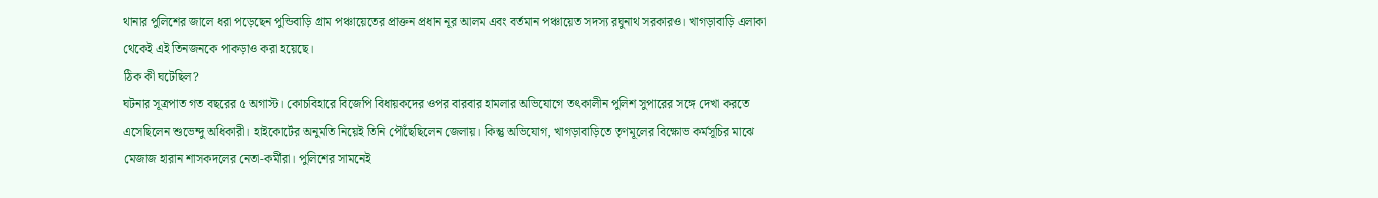থানার পুলিশের জালে ধরা পড়েছেন পুন্ডিবাড়ি গ্রাম পঞ্চায়েতের প্রাক্তন প্রধান নূর আলম এবং বর্তমান পঞ্চায়েত সদস্য রঘুনাথ সরকারও। খাগড়াবাড়ি এলাকা থেকেই এই তিনজনকে পাকড়াও করা হয়েছে।
ঠিক কী ঘটেছিল?
ঘটনার সূত্রপাত গত বছরের ৫ অগাস্ট। কোচবিহারে বিজেপি বিধায়কদের ওপর বারবার হামলার অভিযোগে তৎকালীন পুলিশ সুপারের সঙ্গে দেখা করতে এসেছিলেন শুভেন্দু অধিকারী। হাইকোর্টের অনুমতি নিয়েই তিনি পৌঁছেছিলেন জেলায়। কিন্তু অভিযোগ, খাগড়াবাড়িতে তৃণমূলের বিক্ষোভ কর্মসূচির মাঝে মেজাজ হারান শাসকদলের নেতা-কর্মীরা। পুলিশের সামনেই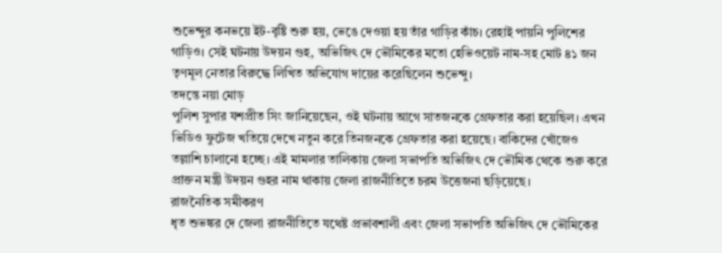শুভেন্দুর কনভয়ে ইট-বৃষ্টি শুরু হয়, ভেঙে দেওয়া হয় তাঁর গাড়ির কাঁচ। রেহাই পায়নি পুলিশের গাড়িও। সেই ঘটনায় উদয়ন গুহ, অভিজিৎ দে ভৌমিকের মতো হেভিওয়েট নাম-সহ মোট ৪১ জন তৃণমূল নেতার বিরুদ্ধে লিখিত অভিযোগ দায়ের করেছিলেন শুভেন্দু।
তদন্তে নয়া মোড়
পুলিশ সুপার যশপ্রীত সিং জানিয়েছেন, ওই ঘটনায় আগে সাতজনকে গ্রেফতার করা হয়েছিল। এখন ভিডিও ফুটেজ খতিয়ে দেখে নতুন করে তিনজনকে গ্রেফতার করা হয়েছে। বাকিদের খোঁজেও তল্লাশি চালানো হচ্ছে। এই মামলার তালিকায় জেলা সভাপতি অভিজিৎ দে ভৌমিক থেকে শুরু করে প্রাক্তন মন্ত্রী উদয়ন গুহর নাম থাকায় জেলা রাজনীতিতে চরম উত্তেজনা ছড়িয়েছে।
রাজনৈতিক সমীকরণ
ধৃত শুভঙ্কর দে জেলা রাজনীতিতে যথেষ্ট প্রভাবশালী এবং জেলা সভাপতি অভিজিৎ দে ভৌমিকের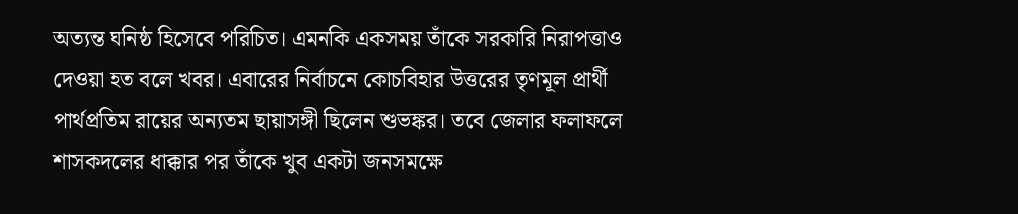অত্যন্ত ঘনিষ্ঠ হিসেবে পরিচিত। এমনকি একসময় তাঁকে সরকারি নিরাপত্তাও দেওয়া হত বলে খবর। এবারের নির্বাচনে কোচবিহার উত্তরের তৃণমূল প্রার্থী পার্থপ্রতিম রায়ের অন্যতম ছায়াসঙ্গী ছিলেন শুভঙ্কর। তবে জেলার ফলাফলে শাসকদলের ধাক্কার পর তাঁকে খুব একটা জনসমক্ষে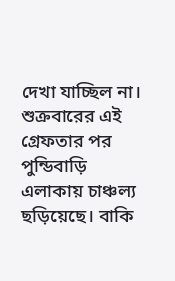দেখা যাচ্ছিল না। শুক্রবারের এই গ্রেফতার পর পুন্ডিবাড়ি এলাকায় চাঞ্চল্য ছড়িয়েছে। বাকি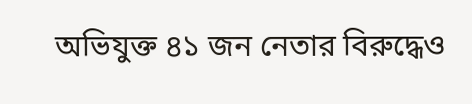অভিযুক্ত ৪১ জন নেতার বিরুদ্ধেও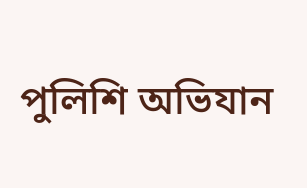পুলিশি অভিযান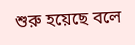শুরু হয়েছে বলে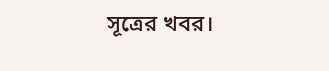সূত্রের খবর।